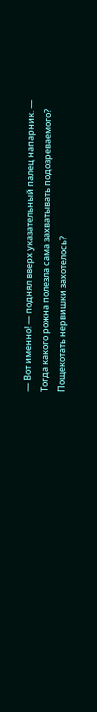— Вот именно! — поднял вверх указательный палец напарник. — Тогда какого рожна полезла сама захватывать подозреваемого? Пощекотать нервишки захотелось?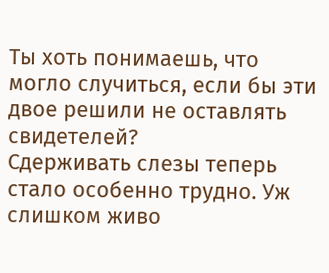Ты хоть понимаешь, что могло случиться, если бы эти двое решили не оставлять свидетелей?
Сдерживать слезы теперь стало особенно трудно. Уж слишком живо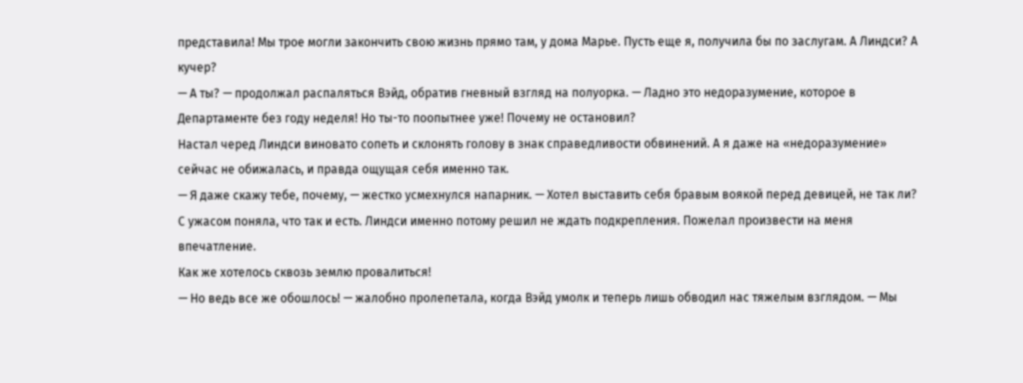представила! Мы трое могли закончить свою жизнь прямо там, у дома Марье. Пусть еще я, получила бы по заслугам. А Линдси? А кучер?
— А ты? — продолжал распаляться Вэйд, обратив гневный взгляд на полуорка. — Ладно это недоразумение, которое в Департаменте без году неделя! Но ты-то поопытнее уже! Почему не остановил?
Настал черед Линдси виновато сопеть и склонять голову в знак справедливости обвинений. А я даже на «недоразумение» сейчас не обижалась, и правда ощущая себя именно так.
— Я даже скажу тебе, почему, — жестко усмехнулся напарник. — Хотел выставить себя бравым воякой перед девицей, не так ли?
С ужасом поняла, что так и есть. Линдси именно потому решил не ждать подкрепления. Пожелал произвести на меня впечатление.
Как же хотелось сквозь землю провалиться!
— Но ведь все же обошлось! — жалобно пролепетала, когда Вэйд умолк и теперь лишь обводил нас тяжелым взглядом. — Мы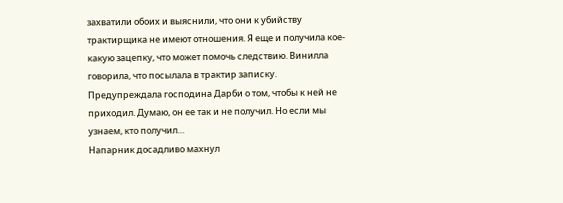захватили обоих и выяснили, что они к убийству трактирщика не имеют отношения. Я еще и получила кое-какую зацепку, что может помочь следствию. Винилла говорила, что посылала в трактир записку. Предупреждала господина Дарби о том, чтобы к ней не приходил. Думаю, он ее так и не получил. Но если мы узнаем, кто получил…
Напарник досадливо махнул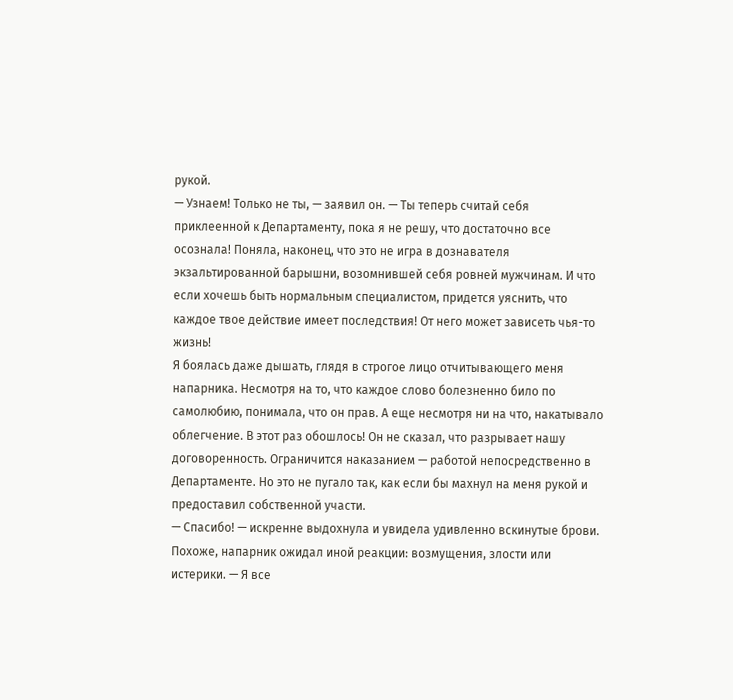рукой.
— Узнаем! Только не ты, — заявил он. — Ты теперь считай себя приклеенной к Департаменту, пока я не решу, что достаточно все осознала! Поняла, наконец, что это не игра в дознавателя экзальтированной барышни, возомнившей себя ровней мужчинам. И что если хочешь быть нормальным специалистом, придется уяснить, что каждое твое действие имеет последствия! От него может зависеть чья-то жизнь!
Я боялась даже дышать, глядя в строгое лицо отчитывающего меня напарника. Несмотря на то, что каждое слово болезненно било по самолюбию, понимала, что он прав. А еще несмотря ни на что, накатывало облегчение. В этот раз обошлось! Он не сказал, что разрывает нашу договоренность. Ограничится наказанием — работой непосредственно в Департаменте. Но это не пугало так, как если бы махнул на меня рукой и предоставил собственной участи.
— Спасибо! — искренне выдохнула и увидела удивленно вскинутые брови. Похоже, напарник ожидал иной реакции: возмущения, злости или истерики. — Я все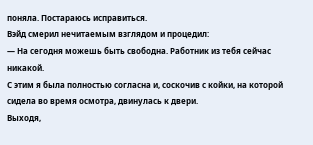поняла. Постараюсь исправиться.
Вэйд смерил нечитаемым взглядом и процедил:
— На сегодня можешь быть свободна. Работник из тебя сейчас никакой.
С этим я была полностью согласна и, соскочив с койки, на которой сидела во время осмотра, двинулась к двери.
Выходя,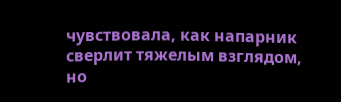чувствовала, как напарник сверлит тяжелым взглядом, но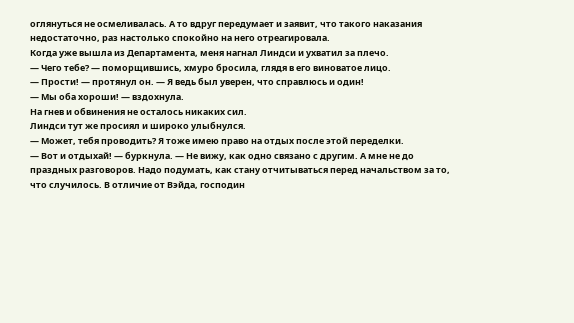оглянуться не осмеливалась. А то вдруг передумает и заявит, что такого наказания недостаточно, раз настолько спокойно на него отреагировала.
Когда уже вышла из Департамента, меня нагнал Линдси и ухватил за плечо.
— Чего тебе? — поморщившись, хмуро бросила, глядя в его виноватое лицо.
— Прости! — протянул он. — Я ведь был уверен, что справлюсь и один!
— Мы оба хороши! — вздохнула.
На гнев и обвинения не осталось никаких сил.
Линдси тут же просиял и широко улыбнулся.
— Может, тебя проводить? Я тоже имею право на отдых после этой переделки.
— Вот и отдыхай! — буркнула. — Не вижу, как одно связано с другим. А мне не до праздных разговоров. Надо подумать, как стану отчитываться перед начальством за то, что случилось. В отличие от Вэйда, господин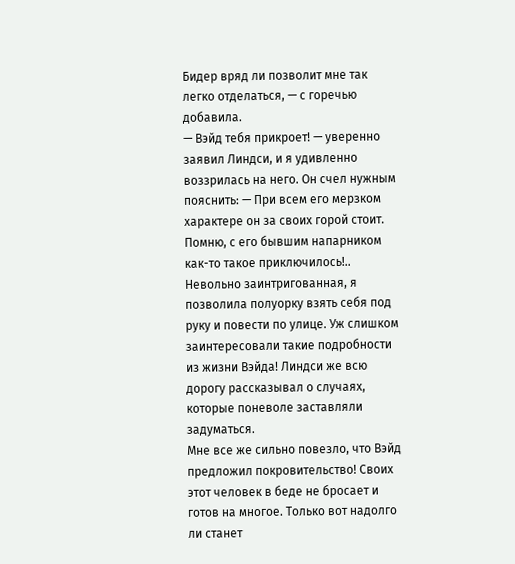Бидер вряд ли позволит мне так легко отделаться, — с горечью добавила.
— Вэйд тебя прикроет! — уверенно заявил Линдси, и я удивленно воззрилась на него. Он счел нужным пояснить: — При всем его мерзком характере он за своих горой стоит. Помню, с его бывшим напарником как-то такое приключилось!..
Невольно заинтригованная, я позволила полуорку взять себя под руку и повести по улице. Уж слишком заинтересовали такие подробности из жизни Вэйда! Линдси же всю дорогу рассказывал о случаях, которые поневоле заставляли задуматься.
Мне все же сильно повезло, что Вэйд предложил покровительство! Своих этот человек в беде не бросает и готов на многое. Только вот надолго ли станет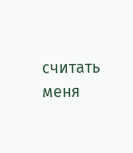считать меня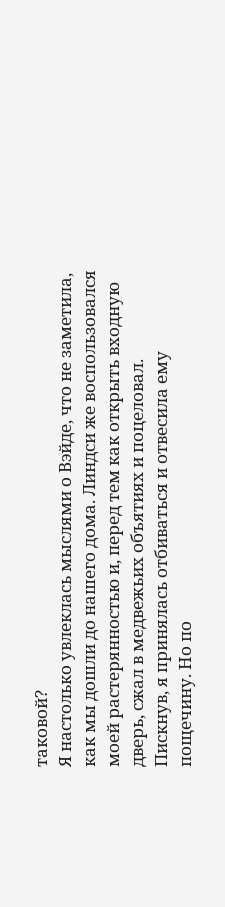таковой?
Я настолько увлеклась мыслями о Вэйде, что не заметила, как мы дошли до нашего дома. Линдси же воспользовался моей растерянностью и, перед тем как открыть входную дверь, сжал в медвежьих объятиях и поцеловал.
Пискнув, я принялась отбиваться и отвесила ему пощечину. Но по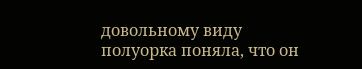довольному виду полуорка поняла, что он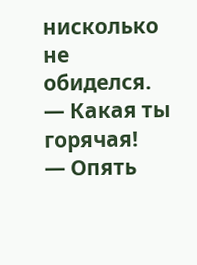нисколько не обиделся.
— Какая ты горячая!
— Опять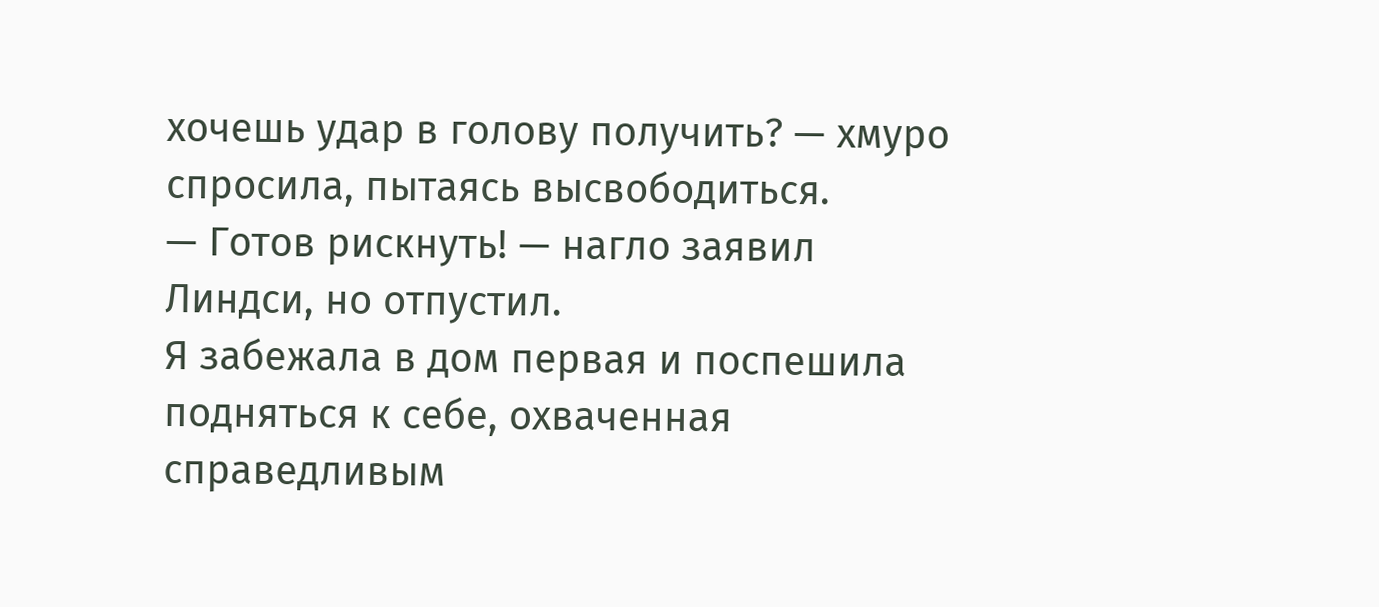хочешь удар в голову получить? — хмуро спросила, пытаясь высвободиться.
— Готов рискнуть! — нагло заявил Линдси, но отпустил.
Я забежала в дом первая и поспешила подняться к себе, охваченная справедливым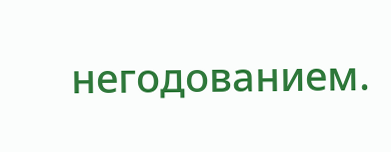негодованием.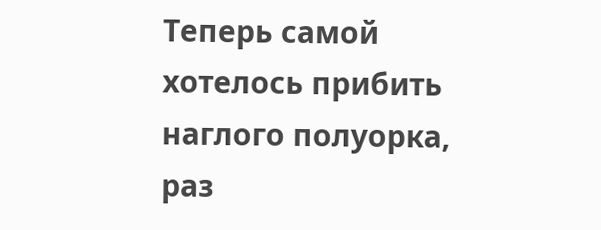Теперь самой хотелось прибить наглого полуорка, раз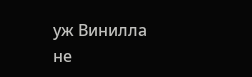уж Винилла не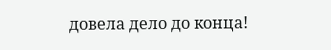довела дело до конца!